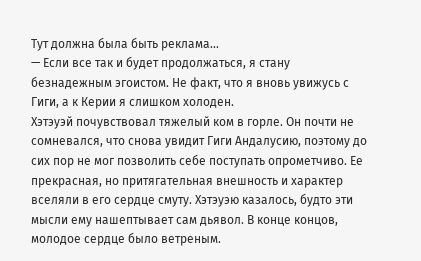Тут должна была быть реклама...
— Если все так и будет продолжаться, я стану безнадежным эгоистом. Не факт, что я вновь увижусь с Гиги, а к Керии я слишком холоден.
Хэтэуэй почувствовал тяжелый ком в горле. Он почти не сомневался, что снова увидит Гиги Андалусию, поэтому до сих пор не мог позволить себе поступать опрометчиво. Ее прекрасная, но притягательная внешность и характер вселяли в его сердце смуту. Хэтэуэю казалось, будто эти мысли ему нашептывает сам дьявол. В конце концов, молодое сердце было ветреным.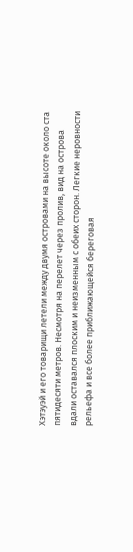Хэтэуэй и его товарищи летели между двумя островами на высоте около ста пятидесяти метров. Несмотря на перелет через пролив, вид на острова вдали оставался плоским и неизменным с обеих сторон. Легкие неровности рельефа и все более приближающейся береговая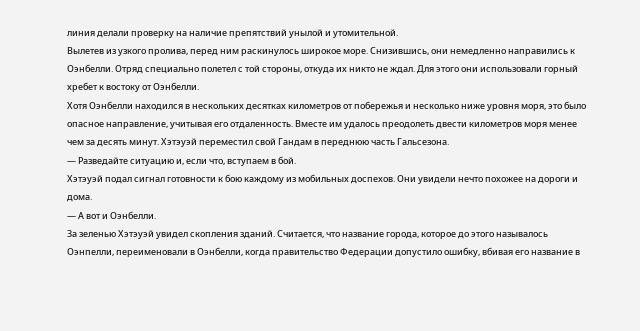линия делали проверку на наличие препятствий унылой и утомительной.
Вылетев из узкого пролива, перед ним раскинулось широкое море. Снизившись, они немедленно направились к Оэнбелли. Отряд специально полетел с той стороны, откуда их никто не ждал. Для этого они использовали горный хребет к востоку от Оэнбелли.
Хотя Оэнбелли находился в нескольких десятках километров от побережья и несколько ниже уровня моря, это было опасное направление, учитывая его отдаленность. Вместе им удалось преодолеть двести километров моря менее чем за десять минут. Хэтэуэй переместил свой Гандам в переднюю часть Гальсезона.
— Разведайте ситуацию и, если что, вступаем в бой.
Хэтэуэй подал сигнал готовности к бою каждому из мобильных доспехов. Они увидели нечто похожее на дороги и дома.
— А вот и Оэнбелли.
За зеленью Хэтэуэй увидел скопления зданий. Считается, что название города, которое до этого называлось Оэнпелли, переименовали в Оэнбелли, когда правительство Федерации допустило ошибку, вбивая его название в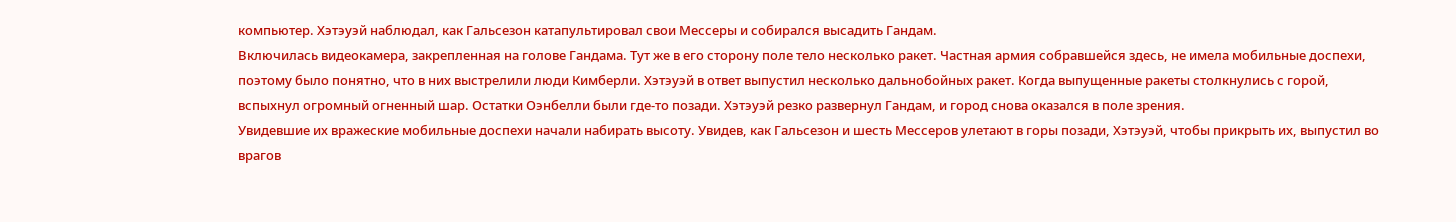компьютер. Хэтэуэй наблюдал, как Гальсезон катапультировал свои Мессеры и собирался высадить Гандам.
Включилась видеокамера, закрепленная на голове Гандама. Тут же в его сторону поле тело несколько ракет. Частная армия собравшейся здесь, не имела мобильные доспехи, поэтому было понятно, что в них выстрелили люди Кимберли. Хэтэуэй в ответ выпустил несколько дальнобойных ракет. Когда выпущенные ракеты столкнулись с горой, вспыхнул огромный огненный шар. Остатки Оэнбелли были где-то позади. Хэтэуэй резко развернул Гандам, и город снова оказался в поле зрения.
Увидевшие их вражеские мобильные доспехи начали набирать высоту. Увидев, как Гальсезон и шесть Мессеров улетают в горы позади, Хэтэуэй, чтобы прикрыть их, выпустил во врагов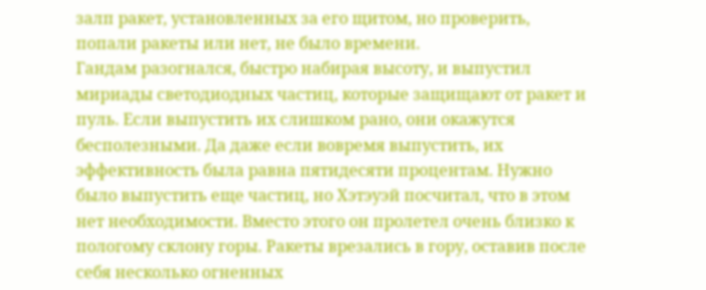залп ракет, установленных за его щитом, но проверить, попали ракеты или нет, не было времени.
Гандам разогнался, быстро набирая высоту, и выпустил мириады светодиодных частиц, которые защищают от ракет и пуль. Если выпустить их слишком рано, они окажутся бесполезными. Да даже если вовремя выпустить, их эффективность была равна пятидесяти процентам. Нужно было выпустить еще частиц, но Хэтэуэй посчитал, что в этом нет необходимости. Вместо этого он пролетел очень близко к пологому склону горы. Ракеты врезались в гору, оставив после себя несколько огненных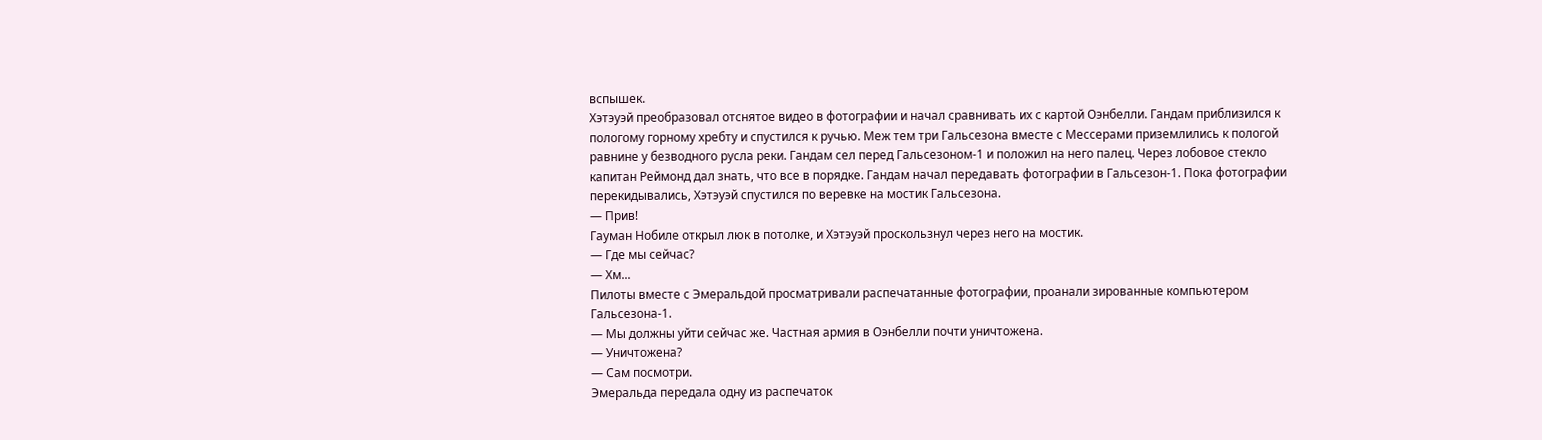вспышек.
Хэтэуэй преобразовал отснятое видео в фотографии и начал сравнивать их с картой Оэнбелли. Гандам приблизился к пологому горному хребту и спустился к ручью. Меж тем три Гальсезона вместе с Мессерами приземлились к пологой равнине у безводного русла реки. Гандам сел перед Гальсезоном-1 и положил на него палец. Через лобовое стекло капитан Реймонд дал знать, что все в порядке. Гандам начал передавать фотографии в Гальсезон-1. Пока фотографии перекидывались, Хэтэуэй спустился по веревке на мостик Гальсезона.
— Прив!
Гауман Нобиле открыл люк в потолке, и Хэтэуэй проскользнул через него на мостик.
— Где мы сейчас?
— Хм...
Пилоты вместе с Эмеральдой просматривали распечатанные фотографии, проанали зированные компьютером Гальсезона-1.
— Мы должны уйти сейчас же. Частная армия в Оэнбелли почти уничтожена.
— Уничтожена?
— Сам посмотри.
Эмеральда передала одну из распечаток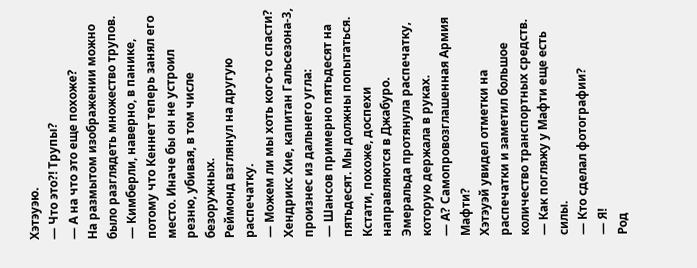Хэтэуэю.
— Что это?! Трупы?
— А на что это еще похоже?
На размытом изображении можно было разглядеть множество трупов.
— Кимберли, наверно, в панике, потому что Кеннет теперь занял его место. Иначе бы он не устроил резню, убивая, в том числе безоружных.
Реймонд взглянул на другую распечатку.
— Можем ли мы хоть кого-то спасти?
Хендрикс Хие, капитан Гальсезона-3, произнес из дальнего угла:
— Шансов примерно пятьдесят на пятьдесят. Мы должны попытаться. Кстати, похоже, доспехи направляются в Джабуро.
Эмеральда протянула распечатку, которую держала в руках.
— А? Самопровозглашенная Армия Мафти?
Хэтэуэй увидел отметки на распечатки и заметил большое количество транспортных средств.
— Как погляжу у Мафти еще есть силы.
— Кто сделал фотографии?
— Я!
Род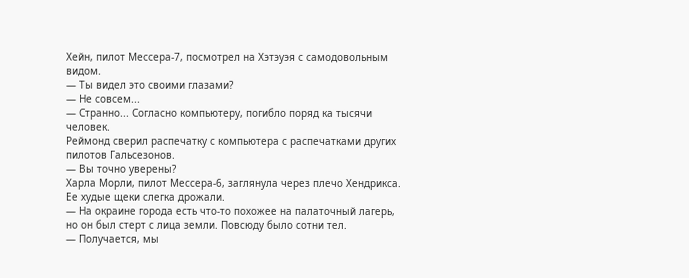Хейн, пилот Мессера-7, посмотрел на Хэтэуэя с самодовольным видом.
— Ты видел это своими глазами?
— Не совсем...
— Странно... Согласно компьютеру, погибло поряд ка тысячи человек.
Реймонд сверил распечатку с компьютера с распечатками других пилотов Гальсезонов.
— Вы точно уверены?
Харла Морли, пилот Мессера-6, заглянула через плечо Хендрикса. Ее худые щеки слегка дрожали.
— На окраине города есть что-то похожее на палаточный лагерь, но он был стерт с лица земли. Повсюду было сотни тел.
— Получается, мы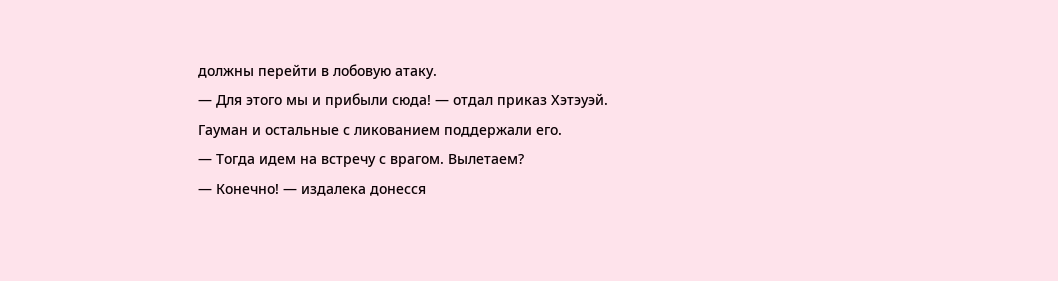должны перейти в лобовую атаку.
— Для этого мы и прибыли сюда! — отдал приказ Хэтэуэй.
Гауман и остальные с ликованием поддержали его.
— Тогда идем на встречу с врагом. Вылетаем?
— Конечно! — издалека донесся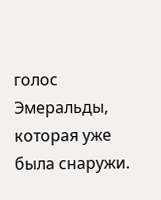голос Эмеральды, которая уже была снаружи.